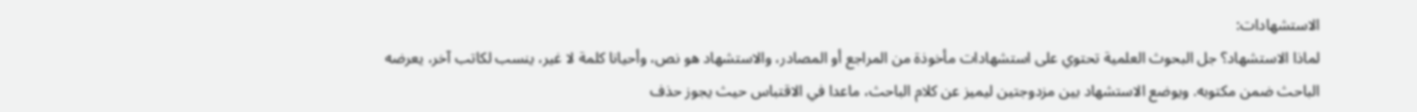الاستشهادات:
لماذا الاستشهاد؟ جل البحوث العلمية تحتوي على استشهادات مأخوذة من المراجع أو المصادر، والاستشهاد هو نص، وأحيانا كلمة لا غير، ينسب لكاتب آخر، يعرضه الباحث ضمن مكتوبه. ويوضع الاستشهاد بين مزدوجتين ليميز عن كلام الباحث، ماعدا في الاقتباس حيث يجوز حذف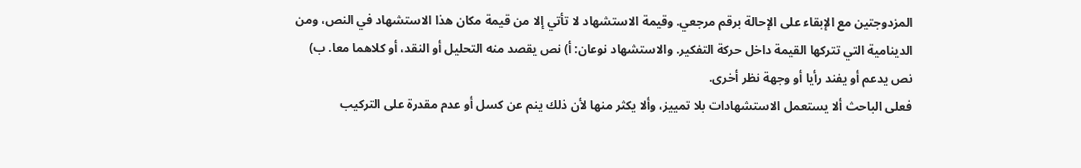المزدوجتين مع الإبقاء على الإحالة برقم مرجعي. وقيمة الاستشهاد لا تأتي إلا من قيمة مكان هذا الاستشهاد في النص، ومن الدينامية التي تتركها القيمة داخل حركة التفكير. والاستشهاد نوعان: أ) نص يقصد منه التحليل أو النقد، أو كلاهما معا. ب) نص يدعم أو يفند رأيا أو وجهة نظر أخرى.
فعلى الباحث ألا يستعمل الاستشهادات بلا تمييز، وألا يكثر منها لأن ذلك ينم عن كسل أو عدم مقدرة على التركيب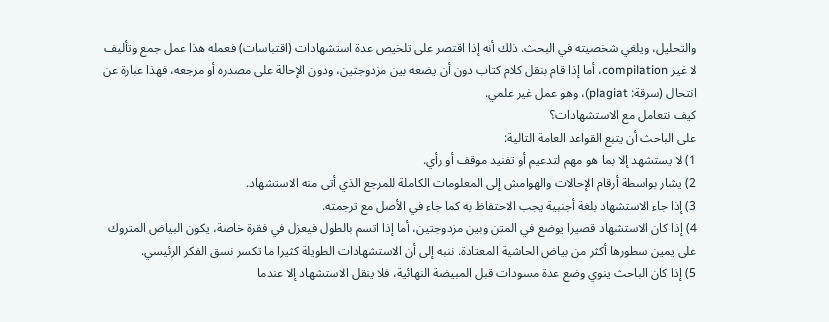والتحليل، ويلغي شخصيته في البحث. ذلك أنه إذا اقتصر على تلخيص عدة استشهادات (اقتباسات) فعمله هذا عمل جمع وتأليف لا غير compilation، أما إذا قام بنقل كلام كتاب دون أن يضعه بين مزدوجتين، ودون الإحالة على مصدره أو مرجعه، فهذا عبارة عن انتحال (سرقة: plagiat)، وهو عمل غير علمي.
كيف نتعامل مع الاستشهادات؟
على الباحث أن يتبع القواعد العامة التالية:
1) لا يستشهد إلا بما هو مهم لتدعيم أو تفنيد موقف أو رأي.
2) يشار بواسطة أرقام الإحالات والهوامش إلى المعلومات الكاملة للمرجع الذي أتى منه الاستشهاد.
3) إذا جاء الاستشهاد بلغة أجنبية يجب الاحتفاظ به كما جاء في الأصل مع ترجمته.
4) إذا كان الاستشهاد قصيرا يوضع في المتن وبين مزدوجتين، أما إذا اتسم بالطول فيعزل في فقرة خاصة، يكون البياض المتروك على يمين سطورها أكثر من بياض الحاشية المعتادة. ننبه إلى أن الاستشهادات الطويلة كثيرا ما تكسر نسق الفكر الرئيسي.
5) إذا كان الباحث ينوي وضع عدة مسودات قبل المبيضة النهائية، فلا ينقل الاستشهاد إلا عندما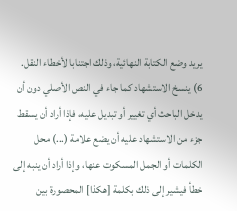يريد وضع الكتابة النهائية، وذلك اجتنابا لأخطاء النقل.
6) ينسخ الاستشهاد كما جاء في النص الأصلي دون أن يدخل الباحث أي تغيير أو تبديل عليه، فإذا أراد أن يسقط جزء من الاستشهاد عليه أن يضع علامة (...) محل الكلمات أو الجمل المسكوت عنها، وإذا أراد أن ينبه إلى خطأ فيشير إلى ذلك بكلمة [هكذا] المحصورة بين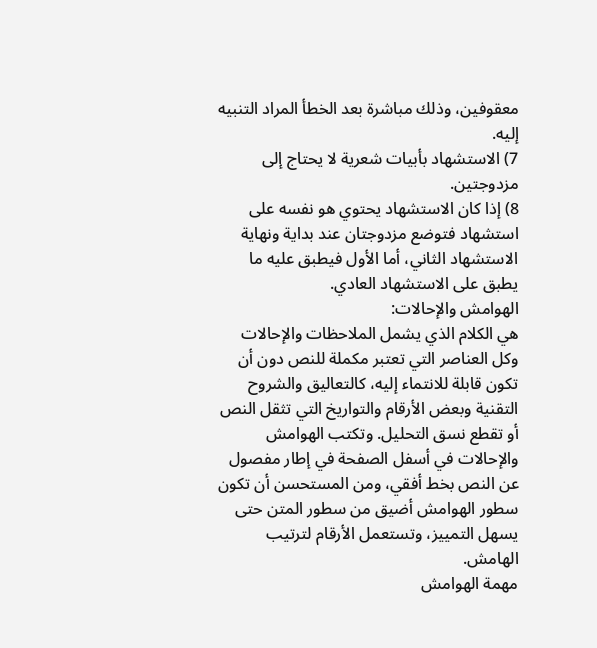معقوفين، وذلك مباشرة بعد الخطأ المراد التنبيه إليه.
7) الاستشهاد بأبيات شعرية لا يحتاج إلى مزدوجتين.
8) إذا كان الاستشهاد يحتوي هو نفسه على استشهاد فتوضع مزدوجتان عند بداية ونهاية الاستشهاد الثاني، أما الأول فيطبق عليه ما يطبق على الاستشهاد العادي.
الهوامش والإحالات:
هي الكلام الذي يشمل الملاحظات والإحالات وكل العناصر التي تعتبر مكملة للنص دون أن تكون قابلة للانتماء إليه، كالتعاليق والشروح التقنية وبعض الأرقام والتواريخ التي تثقل النص أو تقطع نسق التحليل. وتكتب الهوامش والإحالات في أسفل الصفحة في إطار مفصول عن النص بخط أفقي، ومن المستحسن أن تكون سطور الهوامش أضيق من سطور المتن حتى يسهل التمييز، وتستعمل الأرقام لترتيب الهامش.
مهمة الهوامش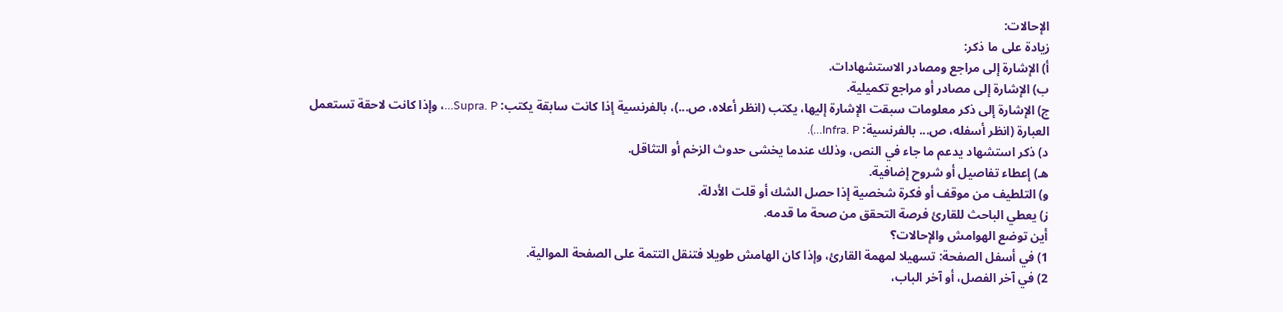الإحالات:
زيادة على ما ذكر:
أ) الإشارة إلى مراجع ومصادر الاستشهادات.
ب) الإشارة إلى مصادر أو مراجع تكميلية.
ج) الإشارة إلى ذكر معلومات سبقت الإشارة إليها، يكتب (انظر أعلاه، ص...)، بالفرنسية إذا كانت سابقة يكتب: Supra. P…، وإذا كانت لاحقة تستعمل العبارة (انظر أسفله، ص... بالفرنسية: Infra. P…).
د) ذكر استشهاد يدعم ما جاء في النص، وذلك عندما يخشى حدوث الزخم أو التثاقل.
هـ) إعطاء تفاصيل أو شروح إضافية.
و) التلطيف من موقف أو فكرة شخصية إذا حصل الشك أو قلت الأدلة.
ز) يعطي الباحث للقارئ فرصة التحقق من صحة ما قدمه.
أين توضع الهوامش والإحالات؟
1) في أسفل الصفحة: تسهيلا لمهمة القارئ، وإذا كان الهامش طويلا فتنقل التتمة على الصفحة الموالية.
2) في آخر الفصل، أو آخر الباب،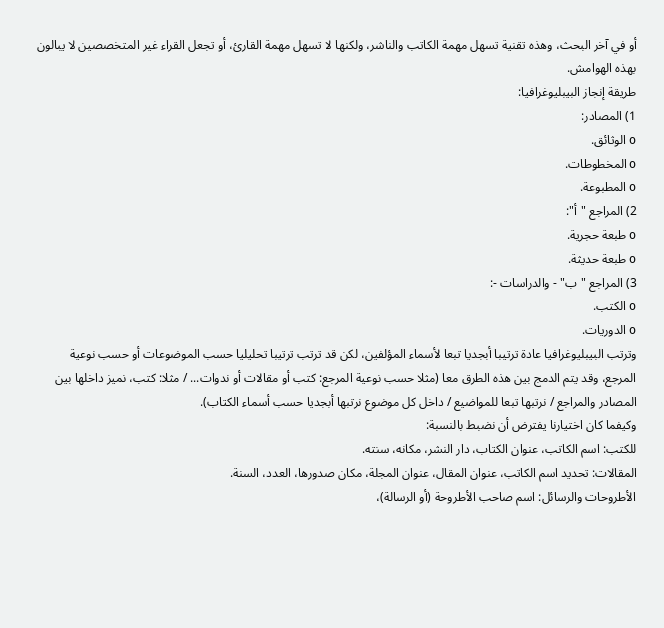أو في آخر البحث، وهذه تقنية تسهل مهمة الكاتب والناشر، ولكنها لا تسهل مهمة القارئ، أو تجعل القراء غير المتخصصين لا يبالون بهذه الهوامش.
طريقة إنجاز البيبليوغرافيا:
1) المصادر:
o الوثائق.
o المخطوطات.
o المطبوعة.
2) المراجع "أ":
o طبعة حجرية.
o طبعة حديثة.
3) المراجع "ب" - والدراسات -:
o الكتب.
o الدوريات.
وترتب البيبليوغرافيا عادة ترتيبا أبجديا تبعا لأسماء المؤلفين، لكن قد ترتب ترتيبا تحليليا حسب الموضوعات أو حسب نوعية المرجع، وقد يتم الدمج بين هذه الطرق معا (مثلا حسب نوعية المرجع: كتب أو مقالات أو ندوات... / مثلا: كتب، نميز داخلها بين المصادر والمراجع / نرتبها تبعا للمواضيع / داخل كل موضوع نرتبها أبجديا حسب أسماء الكتاب).
وكيفما كان اختيارنا يفترض أن نضبط بالنسبة:
للكتب: اسم الكاتب، عنوان الكتاب، دار النشر، مكانه، سنته.
المقالات: تحديد اسم الكاتب، عنوان المقال، عنوان المجلة، مكان صدورها، العدد، السنة.
الأطروحات والرسائل: اسم صاحب الأطروحة (أو الرسالة)،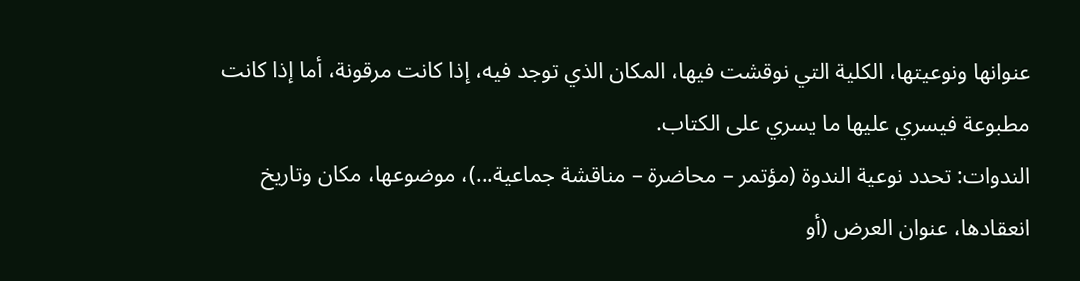عنوانها ونوعيتها، الكلية التي نوقشت فيها، المكان الذي توجد فيه، إذا كانت مرقونة، أما إذا كانت مطبوعة فيسري عليها ما يسري على الكتاب.
الندوات: تحدد نوعية الندوة (مؤتمر – محاضرة – مناقشة جماعية...)، موضوعها، مكان وتاريخ انعقادها، عنوان العرض (أو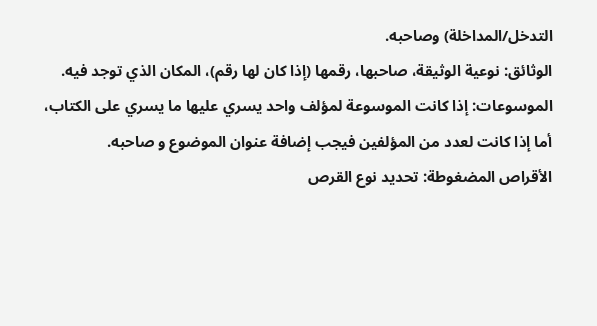التدخل/المداخلة) وصاحبه.
الوثائق: نوعية الوثيقة، صاحبها، رقمها (إذا كان لها رقم)، المكان الذي توجد فيه.
الموسوعات: إذا كانت الموسوعة لمؤلف واحد يسري عليها ما يسري على الكتاب، أما إذا كانت لعدد من المؤلفين فيجب إضافة عنوان الموضوع و صاحبه.
الأقراص المضغوطة: تحديد نوع القرص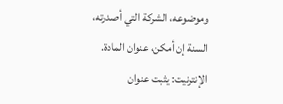وموضوعه، الشركة التي أصدرته، السنة إن أمكن، عنوان المادة.
الإنترنيت: يثبت عنوان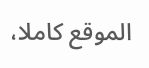الموقع كاملا،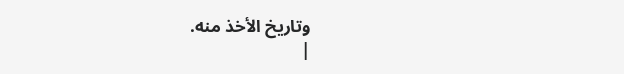وتاريخ الأخذ منه.
|